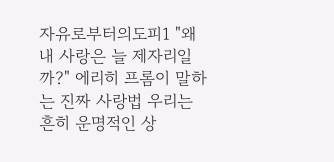자유로부터의도피1 "왜 내 사랑은 늘 제자리일까?" 에리히 프롬이 말하는 진짜 사랑법 우리는 흔히 운명적인 상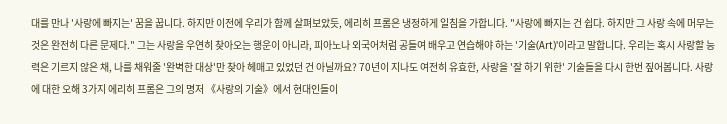대를 만나 '사랑에 빠지는' 꿈을 꿉니다. 하지만 이전에 우리가 함께 살펴보았듯, 에리히 프롬은 냉정하게 일침을 가합니다. "사랑에 빠지는 건 쉽다. 하지만 그 사랑 속에 머무는 것은 완전히 다른 문제다." 그는 사랑을 우연히 찾아오는 행운이 아니라, 피아노나 외국어처럼 공들여 배우고 연습해야 하는 '기술(Art)'이라고 말합니다. 우리는 혹시 사랑할 능력은 기르지 않은 채, 나를 채워줄 '완벽한 대상'만 찾아 헤매고 있었던 건 아닐까요? 70년이 지나도 여전히 유효한, 사랑을 '잘 하기 위한' 기술들을 다시 한번 짚어봅니다. 사랑에 대한 오해 3가지 에리히 프롬은 그의 명저 《사랑의 기술》에서 현대인들이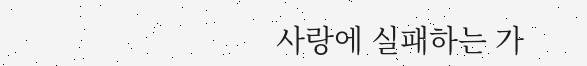사랑에 실패하는 가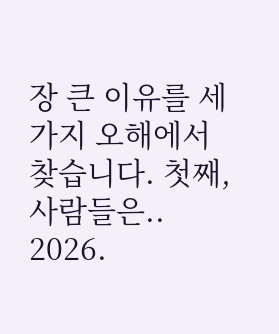장 큰 이유를 세 가지 오해에서 찾습니다. 첫째, 사람들은.. 2026.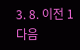3. 8. 이전 1 다음